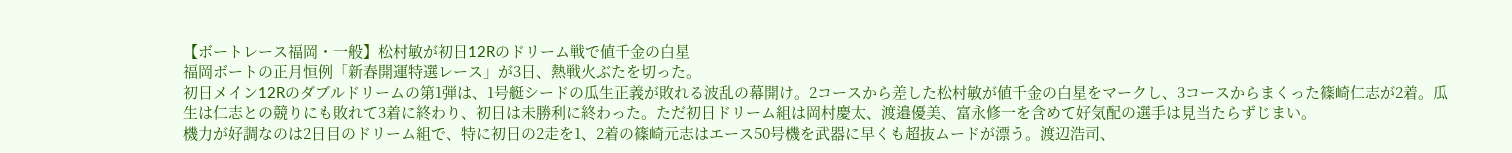【ボートレース福岡・一般】松村敏が初日12Rのドリーム戦で値千金の白星
福岡ボートの正月恒例「新春開運特選レース」が3日、熱戦火ぶたを切った。
初日メイン12Rのダブルドリームの第1弾は、1号艇シードの瓜生正義が敗れる波乱の幕開け。2コースから差した松村敏が値千金の白星をマークし、3コースからまくった篠崎仁志が2着。瓜生は仁志との競りにも敗れて3着に終わり、初日は未勝利に終わった。ただ初日ドリーム組は岡村慶太、渡邉優美、富永修一を含めて好気配の選手は見当たらずじまい。
機力が好調なのは2日目のドリーム組で、特に初日の2走を1、2着の篠崎元志はエース50号機を武器に早くも超抜ムードが漂う。渡辺浩司、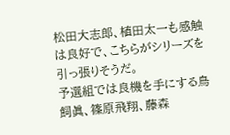松田大志郎、植田太一も感触は良好で、こちらがシリーズを引っ張りそうだ。
予選組では良機を手にする鳥飼眞、篠原飛翔、藤森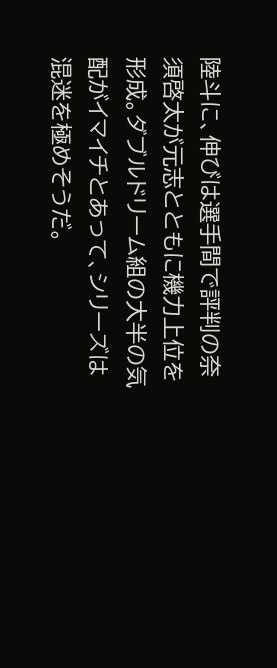陸斗に、伸びは選手間で評判の奈須啓太が元志とともに機力上位を形成。ダブルドリーム組の大半の気配がイマイチとあって、シリーズは混迷を極めそうだ。